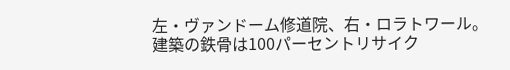左・ヴァンドーム修道院、右・ロラトワール。
建築の鉄骨は100パーセントリサイク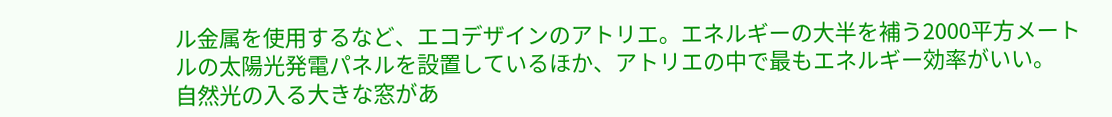ル金属を使用するなど、エコデザインのアトリエ。エネルギーの大半を補う2000平方メートルの太陽光発電パネルを設置しているほか、アトリエの中で最もエネルギー効率がいい。
自然光の入る大きな窓があ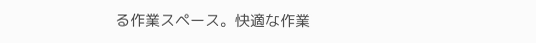る作業スペース。快適な作業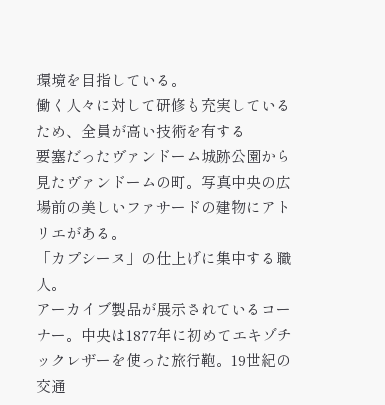環境を目指している。
働く人々に対して研修も充実しているため、全員が高い技術を有する
要塞だったヴァンドーム城跡公園から見たヴァンドームの町。写真中央の広場前の美しいファサードの建物にアトリエがある。
「カプシーヌ」の仕上げに集中する職人。
アーカイブ製品が展示されているコーナー。中央は1877年に初めてエキゾチックレザーを使った旅行鞄。19世紀の交通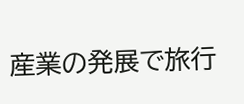産業の発展で旅行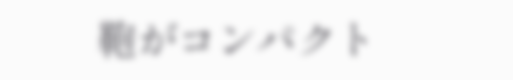鞄がコンパクト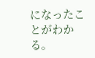になったことがわかる。